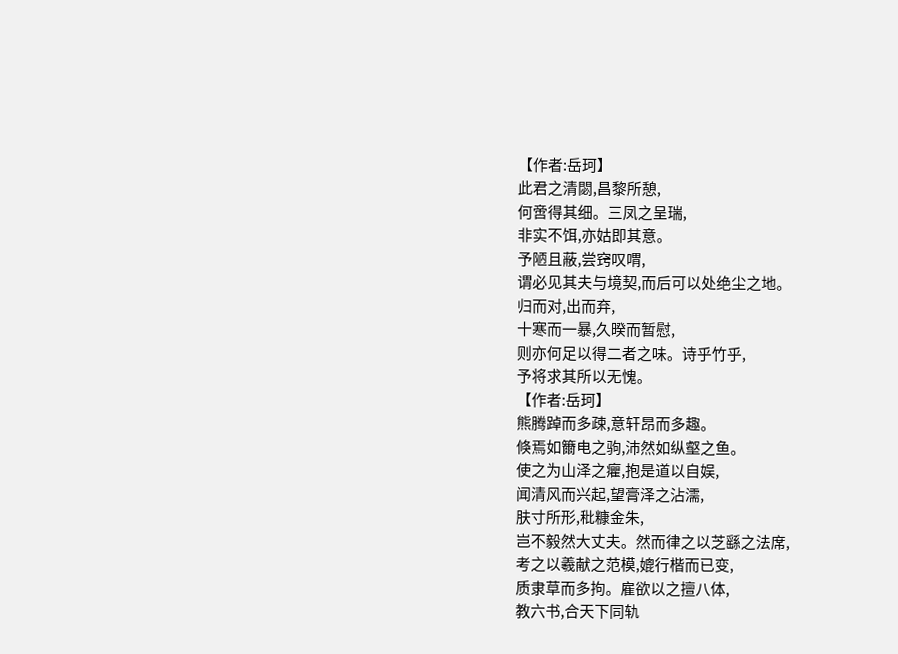【作者:岳珂】
此君之清閟,昌黎所憩,
何啻得其细。三凤之呈瑞,
非实不饵,亦姑即其意。
予陋且蔽,尝窍叹喟,
谓必见其夫与境契,而后可以处绝尘之地。
归而对,出而弃,
十寒而一暴,久暌而暂慰,
则亦何足以得二者之味。诗乎竹乎,
予将求其所以无愧。
【作者:岳珂】
熊腾踔而多疎,意轩昂而多趣。
倏焉如籋电之驹,沛然如纵壑之鱼。
使之为山泽之癯,抱是道以自娱,
闻清风而兴起,望膏泽之沾濡,
肤寸所形,秕糠金朱,
岂不毅然大丈夫。然而律之以芝繇之法席,
考之以羲献之范模,媲行楷而已变,
质隶草而多拘。雇欲以之擅八体,
教六书,合天下同轨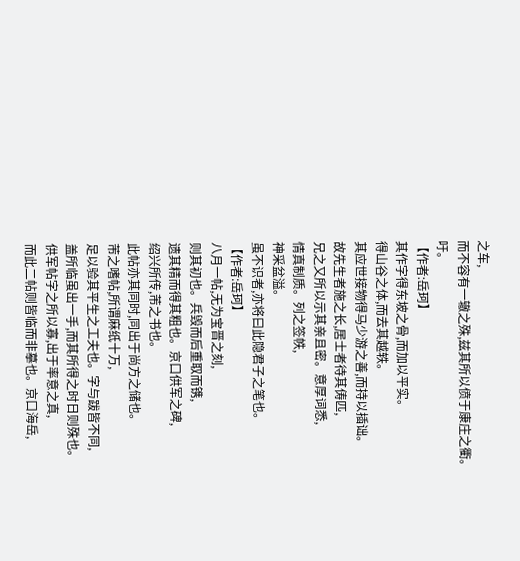之车,
而不容有一辙之殊,兹其所以偾于康庄之衢。
吁。
【作者:岳珂】
其作字得东坡之骨,而加以平实。
得山谷之体,而去其越轶。
其应世接物得马少游之善,而持以插诎。
故先生者施之长,居士者待其俦匹,
兄之又所以示其亲且密。意厚词悉,
情真制质。列之签帙,
神采盆溢。
虽不识者,亦将曰此隐君子之笔也。
【作者:岳珂】
八月一帖,无为宝晋之刻,
则其初也。兵毁而后重取而镌,
遗其精而得其粗也。京口供军之碑,
绍兴所传,芾之书也。
此帖亦其同时,同出于尚方之储也。
芾之嗜帖,所谓麻纸十万,
足以验其平生之工夫也。字与跋皆不同,
盖所临虽出一手,而其所得之时日则殊也。
供军帖字之所以寡,出于率意之真,
而此二帖则皆临而非摹也。京口海岳,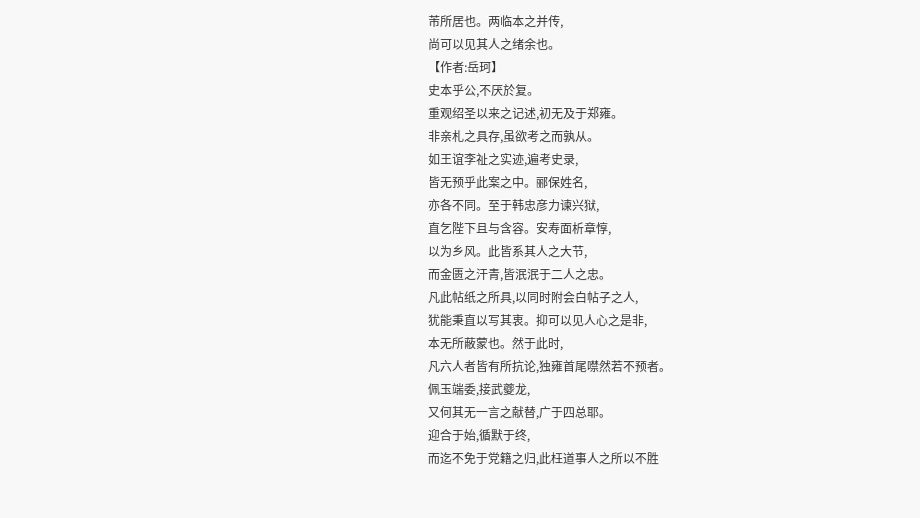芾所居也。两临本之并传,
尚可以见其人之绪余也。
【作者:岳珂】
史本乎公,不厌於复。
重观绍圣以来之记述,初无及于郑雍。
非亲札之具存,虽欲考之而孰从。
如王谊李祉之实迹,遍考史录,
皆无预乎此案之中。郦保姓名,
亦各不同。至于韩忠彦力谏兴狱,
直乞陛下且与含容。安寿面析章惇,
以为乡风。此皆系其人之大节,
而金匮之汗青,皆泯泯于二人之忠。
凡此帖纸之所具,以同时附会白帖子之人,
犹能秉直以写其衷。抑可以见人心之是非,
本无所蔽蒙也。然于此时,
凡六人者皆有所抗论,独雍首尾噤然若不预者。
佩玉端委,接武夔龙,
又何其无一言之献替,广于四总耶。
迎合于始,循默于终,
而迄不免于党籍之归,此枉道事人之所以不胜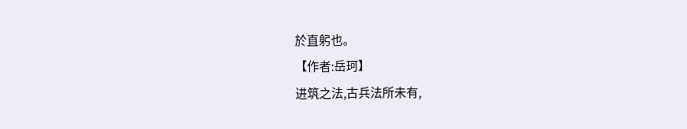於直躬也。
【作者:岳珂】
进筑之法,古兵法所未有,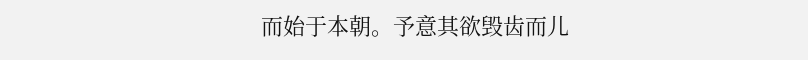而始于本朝。予意其欲毁齿而儿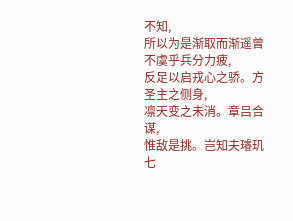不知,
所以为是渐取而渐遥曾不虞乎兵分力疲,
反足以启戎心之骄。方圣主之侧身,
凛天变之未消。章吕合谋,
惟敌是挑。岂知夫璿玑七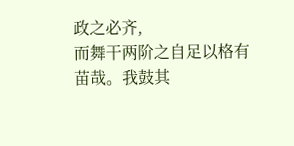政之必齐,
而舞干两阶之自足以格有苗哉。我鼓其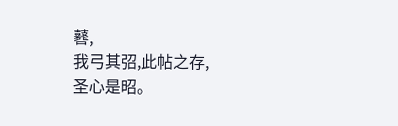鼛,
我弓其弨,此帖之存,
圣心是昭。